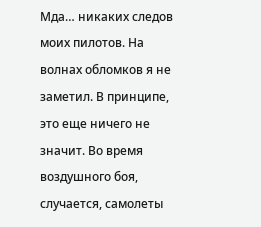Мда… никаких следов моих пилотов. На волнах обломков я не заметил. В принципе, это еще ничего не значит. Во время воздушного боя, случается, самолеты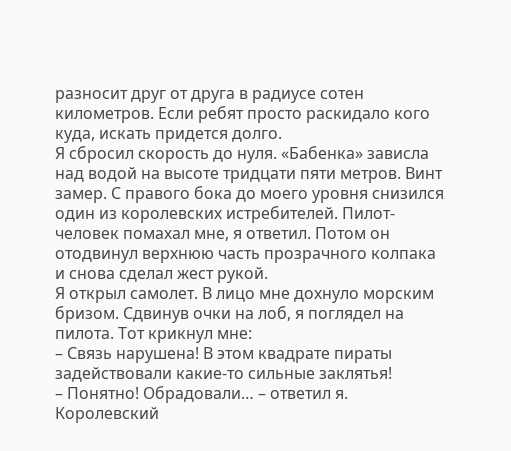разносит друг от друга в радиусе сотен километров. Если ребят просто раскидало кого куда, искать придется долго.
Я сбросил скорость до нуля. «Бабенка» зависла над водой на высоте тридцати пяти метров. Винт замер. С правого бока до моего уровня снизился один из королевских истребителей. Пилот-человек помахал мне, я ответил. Потом он отодвинул верхнюю часть прозрачного колпака и снова сделал жест рукой.
Я открыл самолет. В лицо мне дохнуло морским бризом. Сдвинув очки на лоб, я поглядел на пилота. Тот крикнул мне:
– Связь нарушена! В этом квадрате пираты задействовали какие-то сильные заклятья!
– Понятно! Обрадовали… – ответил я.
Королевский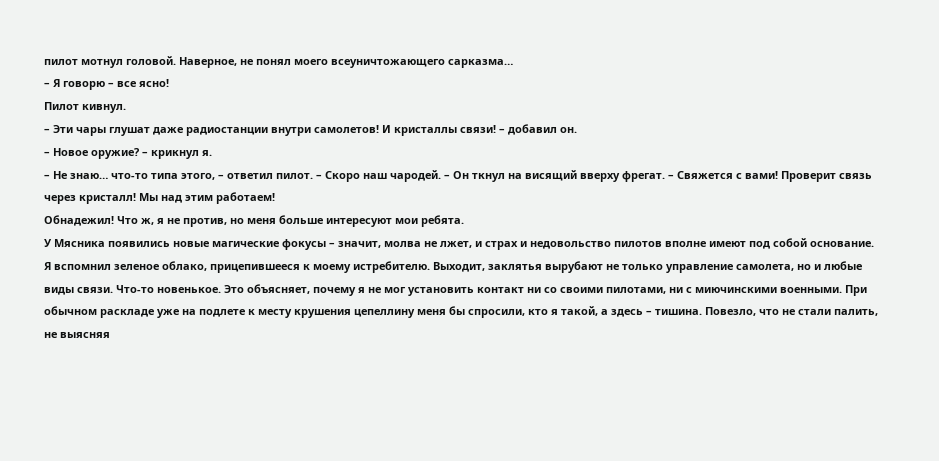пилот мотнул головой. Наверное, не понял моего всеуничтожающего сарказма…
– Я говорю – все ясно!
Пилот кивнул.
– Эти чары глушат даже радиостанции внутри самолетов! И кристаллы связи! – добавил он.
– Новое оружие? – крикнул я.
– Не знаю… что-то типа этого, – ответил пилот. – Скоро наш чародей. – Он ткнул на висящий вверху фрегат. – Свяжется с вами! Проверит связь через кристалл! Мы над этим работаем!
Обнадежил! Что ж, я не против, но меня больше интересуют мои ребята.
У Мясника появились новые магические фокусы – значит, молва не лжет, и страх и недовольство пилотов вполне имеют под собой основание.
Я вспомнил зеленое облако, прицепившееся к моему истребителю. Выходит, заклятья вырубают не только управление самолета, но и любые виды связи. Что-то новенькое. Это объясняет, почему я не мог установить контакт ни со своими пилотами, ни с миючинскими военными. При обычном раскладе уже на подлете к месту крушения цепеллину меня бы спросили, кто я такой, а здесь – тишина. Повезло, что не стали палить, не выясняя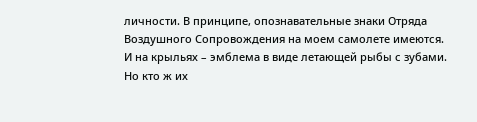личности. В принципе, опознавательные знаки Отряда Воздушного Сопровождения на моем самолете имеются. И на крыльях – эмблема в виде летающей рыбы с зубами. Но кто ж их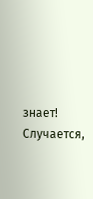знает! Случается,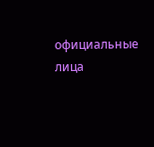официальные лица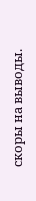скоры на выводы.